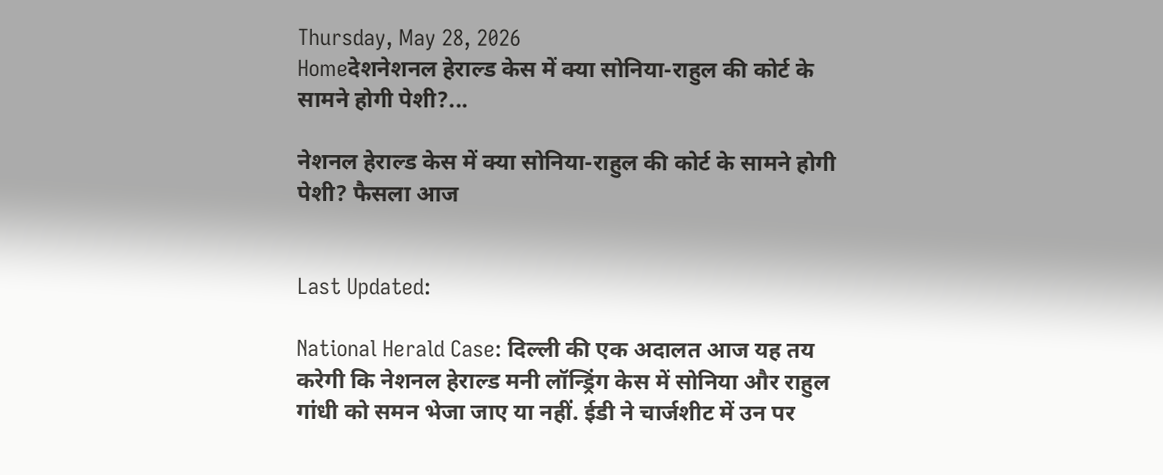Thursday, May 28, 2026
Homeदेशनेशनल हेराल्ड केस में क्या सोनिया-राहुल की कोर्ट के सामने होगी पेशी?...

नेशनल हेराल्ड केस में क्या सोनिया-राहुल की कोर्ट के सामने होगी पेशी? फैसला आज


Last Updated:

National Herald Case: दिल्ली की एक अदालत आज यह तय करेगी कि नेशनल हेराल्ड मनी लॉन्ड्रिंग केस में सोनिया और राहुल गांधी को समन भेजा जाए या नहीं. ईडी ने चार्जशीट में उन पर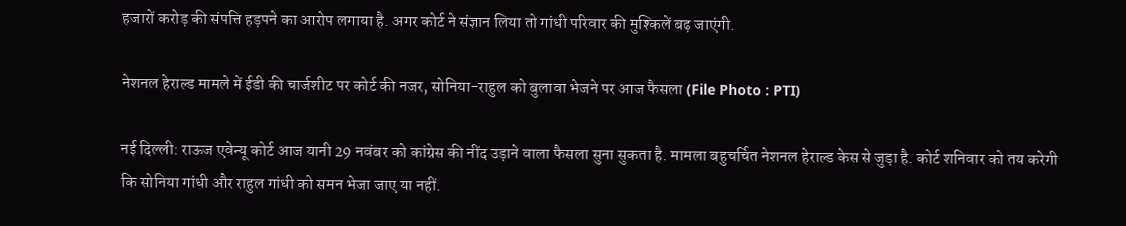हजारों करोड़ की संपत्ति हड़पने का आरोप लगाया है. अगर कोर्ट ने संज्ञान लिया तो गांधी परिवार की मुश्किलें बढ़ जाएंगी.

नेशनल हेराल्ड मामले में ईडी की चार्जशीट पर कोर्ट की नजर, सोनिया-राहुल को बुलावा भेजने पर आज फैसला (File Photo : PTI)

नई दिल्ली: राऊज एवेन्यू कोर्ट आज यानी 29 नवंबर को कांग्रेस की नींद उड़ाने वाला फैसला सुना सुकता है. मामला बहुचर्चित नेशनल हेराल्ड केस से जुड़ा है. कोर्ट शनिवार को तय करेगी कि सोनिया गांधी और राहुल गांधी को समन भेजा जाए या नहीं.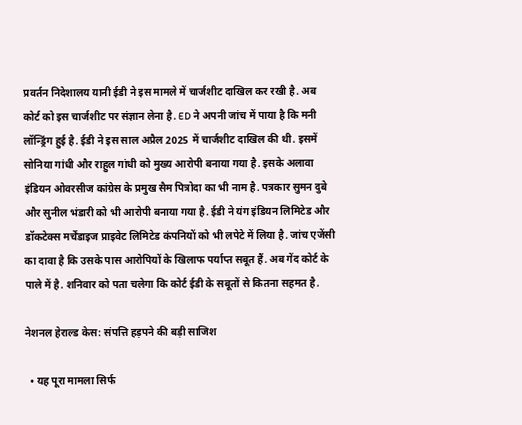प्रवर्तन निदेशालय यानी ईडी ने इस मामले में चार्जशीट दाखिल कर रखी है. अब कोर्ट को इस चार्जशीट पर संज्ञान लेना है. ED ने अपनी जांच में पाया है कि मनी लॉन्ड्रिंग हुई है. ईडी ने इस साल अप्रैल 2025 में चार्जशीट दाखिल की थी. इसमें सोनिया गांधी और राहुल गांधी को मुख्य आरोपी बनाया गया है. इसके अलावा इंडियन ओवरसीज कांग्रेस के प्रमुख सैम पित्रोदा का भी नाम है. पत्रकार सुमन दुबे और सुनील भंडारी को भी आरोपी बनाया गया है. ईडी ने यंग इंडियन लिमिटेड और डॉकटेक्स मर्चेंडाइज प्राइवेट लिमिटेड कंपनियों को भी लपेटे में लिया है. जांच एजेंसी का दावा है कि उसके पास आरोपियों के खिलाफ पर्याप्त सबूत हैं. अब गेंद कोर्ट के पाले में है. शनिवार को पता चलेगा कि कोर्ट ईडी के सबूतों से कितना सहमत है.

नेशनल हेराल्ड केस: संपत्ति हड़पने की बड़ी साजिश

  • यह पूरा मामला सिर्फ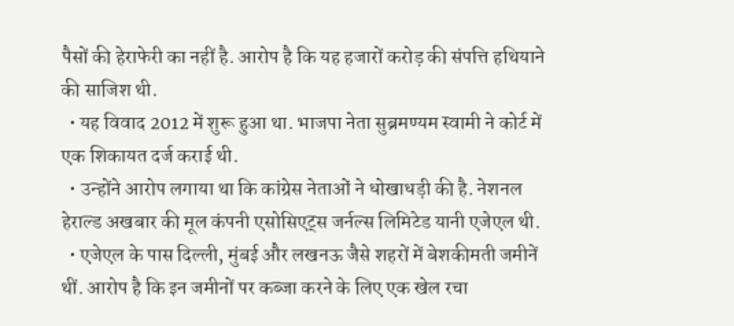पैसों की हेराफेरी का नहीं है. आरोप है कि यह हजारों करोड़ की संपत्ति हथियाने की साजिश थी.
  • यह विवाद 2012 में शुरू हुआ था. भाजपा नेता सुब्रमण्यम स्वामी ने कोर्ट में एक शिकायत दर्ज कराई थी.
  • उन्होंने आरोप लगाया था कि कांग्रेस नेताओं ने धोखाधड़ी की है. नेशनल हेराल्ड अखबार की मूल कंपनी एसोसिएट्स जर्नल्स लिमिटेड यानी एजेएल थी.
  • एजेएल के पास दिल्ली, मुंबई और लखनऊ जैसे शहरों में बेशकीमती जमीनें थीं. आरोप है कि इन जमीनों पर कब्जा करने के लिए एक खेल रचा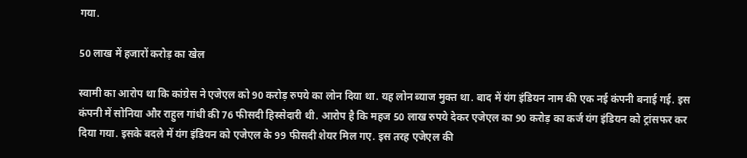गया.

50 लाख में हजारों करोड़ का खेल

स्वामी का आरोप था कि कांग्रेस ने एजेएल को 90 करोड़ रुपये का लोन दिया था. यह लोन ब्याज मुक्त था. बाद में यंग इंडियन नाम की एक नई कंपनी बनाई गई. इस कंपनी में सोनिया और राहुल गांधी की 76 फीसदी हिस्सेदारी थी. आरोप है कि महज 50 लाख रुपये देकर एजेएल का 90 करोड़ का कर्ज यंग इंडियन को ट्रांसफर कर दिया गया. इसके बदले में यंग इंडियन को एजेएल के 99 फीसदी शेयर मिल गए. इस तरह एजेएल की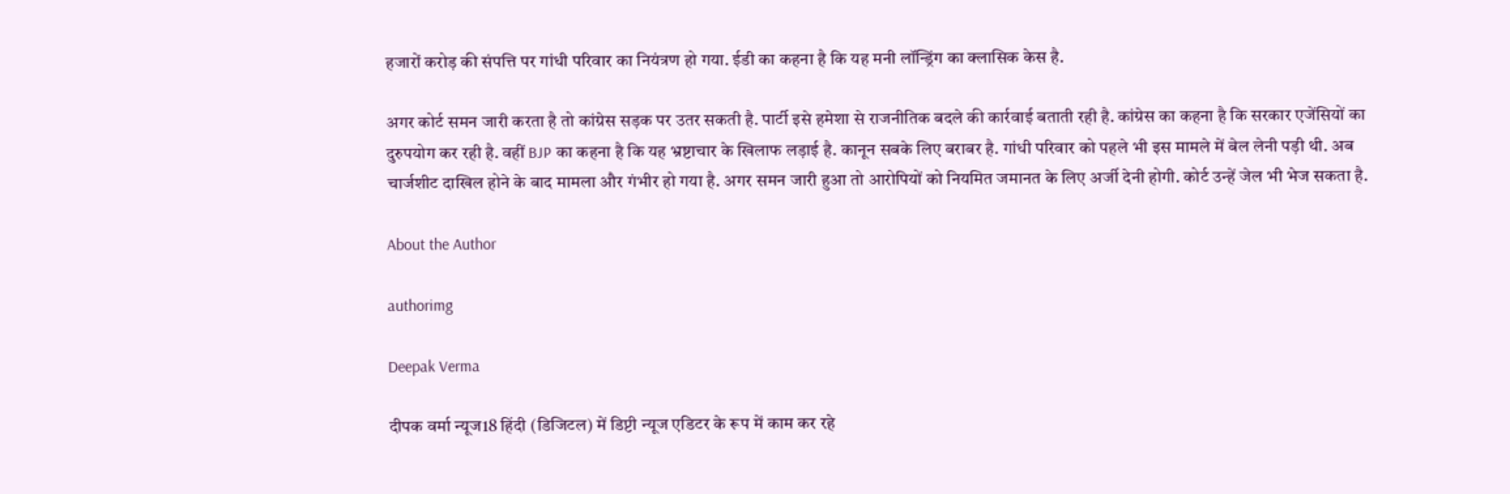हजारों करोड़ की संपत्ति पर गांधी परिवार का नियंत्रण हो गया. ईडी का कहना है कि यह मनी लॉन्ड्रिंग का क्लासिक केस है.

अगर कोर्ट समन जारी करता है तो कांग्रेस सड़क पर उतर सकती है. पार्टी इसे हमेशा से राजनीतिक बदले की कार्रवाई बताती रही है. कांग्रेस का कहना है कि सरकार एजेंसियों का दुरुपयोग कर रही है. वहीं BJP का कहना है कि यह भ्रष्टाचार के खिलाफ लड़ाई है. कानून सबके लिए बराबर है. गांधी परिवार को पहले भी इस मामले में बेल लेनी पड़ी थी. अब चार्जशीट दाखिल होने के बाद मामला और गंभीर हो गया है. अगर समन जारी हुआ तो आरोपियों को नियमित जमानत के लिए अर्जी देनी होगी. कोर्ट उन्हें जेल भी भेज सकता है.

About the Author

authorimg

Deepak Verma

दीपक वर्मा न्यूज18 हिंदी (डिजिटल) में डिप्टी न्यूज एडिटर के रूप में काम कर रहे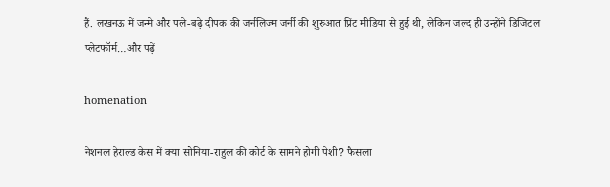हैं. लखनऊ में जन्मे और पले-बढ़े दीपक की जर्नलिज्म जर्नी की शुरुआत प्रिंट मीडिया से हुई थी, लेकिन जल्द ही उन्होंने डिजिटल प्लेटफॉर्म…और पढ़ें

homenation

नेशनल हेराल्ड केस में क्या सोनिया-राहुल की कोर्ट के सामने होगी पेशी? फैसला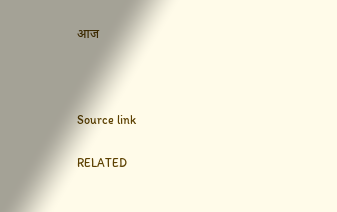आज



Source link

RELATED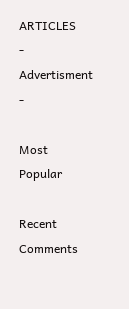ARTICLES
- Advertisment -

Most Popular

Recent Comments